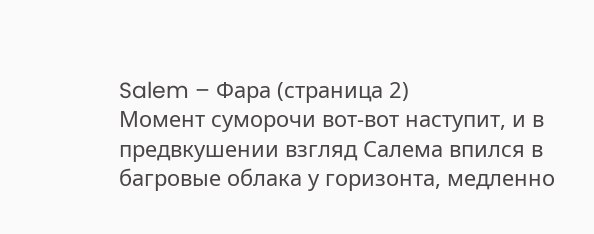Salem – Фара (страница 2)
Момент суморочи вот-вот наступит, и в предвкушении взгляд Салема впился в багровые облака у горизонта, медленно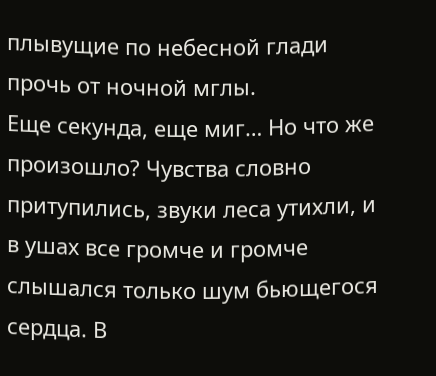плывущие по небесной глади прочь от ночной мглы.
Еще секунда, еще миг… Но что же произошло? Чувства словно притупились, звуки леса утихли, и в ушах все громче и громче слышался только шум бьющегося сердца. В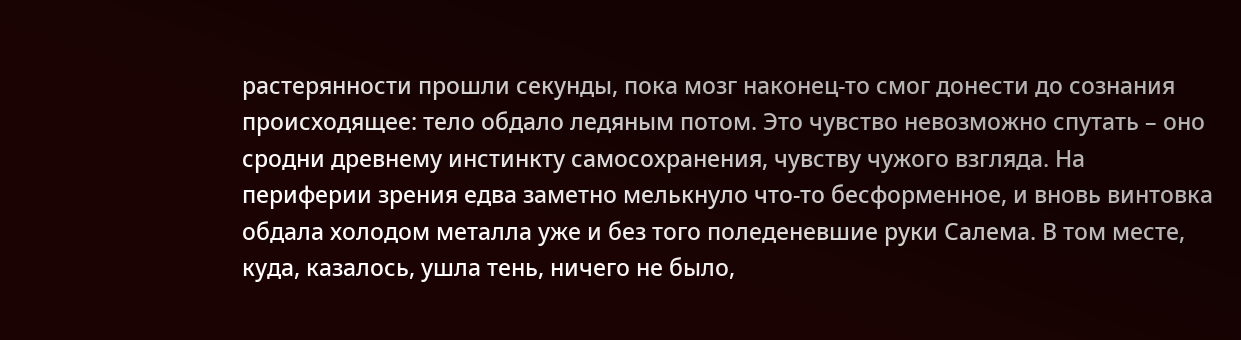растерянности прошли секунды, пока мозг наконец-то смог донести до сознания происходящее: тело обдало ледяным потом. Это чувство невозможно спутать – оно сродни древнему инстинкту самосохранения, чувству чужого взгляда. На периферии зрения едва заметно мелькнуло что-то бесформенное, и вновь винтовка обдала холодом металла уже и без того поледеневшие руки Салема. В том месте, куда, казалось, ушла тень, ничего не было,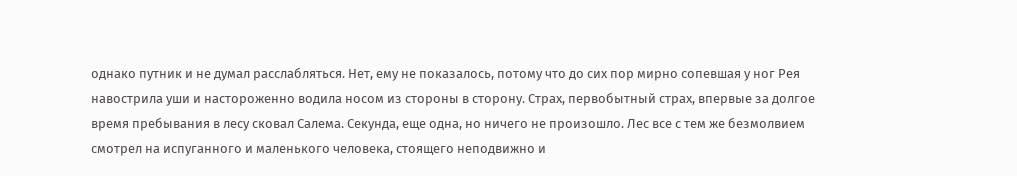однако путник и не думал расслабляться. Нет, ему не показалось, потому что до сих пор мирно сопевшая у ног Рея навострила уши и настороженно водила носом из стороны в сторону. Страх, первобытный страх, впервые за долгое время пребывания в лесу сковал Салема. Секунда, еще одна, но ничего не произошло. Лес все с тем же безмолвием смотрел на испуганного и маленького человека, стоящего неподвижно и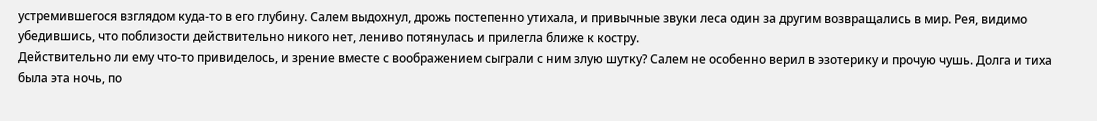устремившегося взглядом куда-то в его глубину. Салем выдохнул, дрожь постепенно утихала, и привычные звуки леса один за другим возвращались в мир. Рея, видимо убедившись, что поблизости действительно никого нет, лениво потянулась и прилегла ближе к костру.
Действительно ли ему что-то привиделось, и зрение вместе с воображением сыграли с ним злую шутку? Салем не особенно верил в эзотерику и прочую чушь. Долга и тиха была эта ночь, по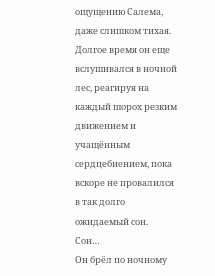ощущению Салема, даже слишком тихая. Долгое время он еще вслушивался в ночной лес, реагируя на каждый шорох резким движением и учащённым сердцебиением, пока вскоре не провалился в так долго ожидаемый сон.
Сон…
Он брёл по ночному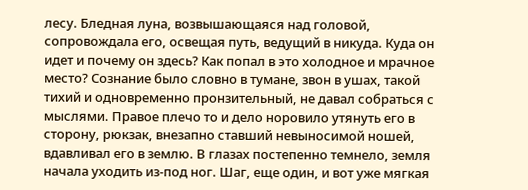лесу. Бледная луна, возвышающаяся над головой, сопровождала его, освещая путь, ведущий в никуда. Куда он идет и почему он здесь? Как попал в это холодное и мрачное место? Сознание было словно в тумане, звон в ушах, такой тихий и одновременно пронзительный, не давал собраться с мыслями. Правое плечо то и дело норовило утянуть его в сторону, рюкзак, внезапно ставший невыносимой ношей, вдавливал его в землю. В глазах постепенно темнело, земля начала уходить из-под ног. Шаг, еще один, и вот уже мягкая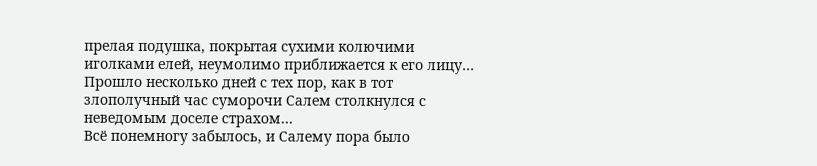прелая подушка, покрытая сухими колючими иголками елей, неумолимо приближается к его лицу…
Прошло несколько дней с тех пор, как в тот злополучный час суморочи Салем столкнулся с неведомым доселе страхом…
Всё понемногу забылось, и Салему пора было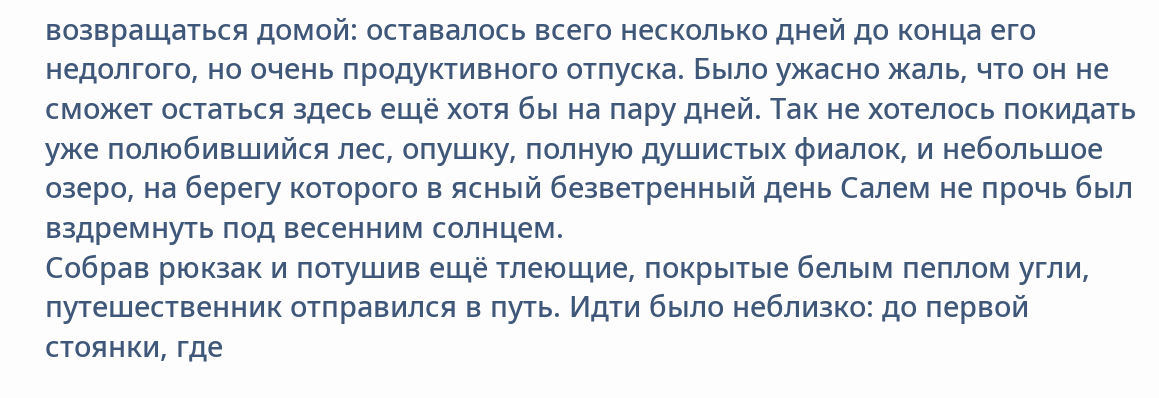возвращаться домой: оставалось всего несколько дней до конца его недолгого, но очень продуктивного отпуска. Было ужасно жаль, что он не сможет остаться здесь ещё хотя бы на пару дней. Так не хотелось покидать уже полюбившийся лес, опушку, полную душистых фиалок, и небольшое озеро, на берегу которого в ясный безветренный день Салем не прочь был вздремнуть под весенним солнцем.
Собрав рюкзак и потушив ещё тлеющие, покрытые белым пеплом угли, путешественник отправился в путь. Идти было неблизко: до первой стоянки, где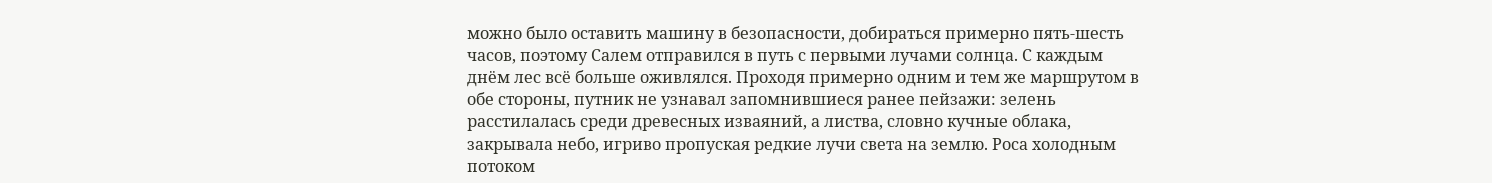можно было оставить машину в безопасности, добираться примерно пять-шесть часов, поэтому Салем отправился в путь с первыми лучами солнца. С каждым днём лес всё больше оживлялся. Проходя примерно одним и тем же маршрутом в обе стороны, путник не узнавал запомнившиеся ранее пейзажи: зелень расстилалась среди древесных изваяний, а листва, словно кучные облака, закрывала небо, игриво пропуская редкие лучи света на землю. Роса холодным потоком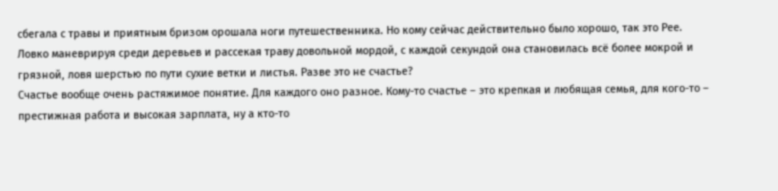сбегала с травы и приятным бризом орошала ноги путешественника. Но кому сейчас действительно было хорошо, так это Рее. Ловко маневрируя среди деревьев и рассекая траву довольной мордой, с каждой секундой она становилась всё более мокрой и грязной, ловя шерстью по пути сухие ветки и листья. Разве это не счастье?
Счастье вообще очень растяжимое понятие. Для каждого оно разное. Кому-то счастье – это крепкая и любящая семья, для кого-то – престижная работа и высокая зарплата, ну а кто-то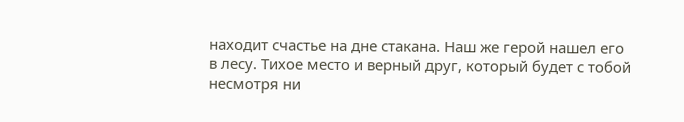находит счастье на дне стакана. Наш же герой нашел его в лесу. Тихое место и верный друг, который будет с тобой несмотря ни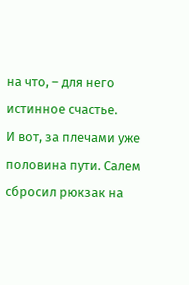на что, – для него истинное счастье.
И вот, за плечами уже половина пути. Салем сбросил рюкзак на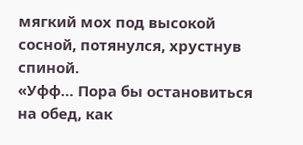мягкий мох под высокой сосной, потянулся, хрустнув спиной.
«Уфф… Пора бы остановиться на обед, как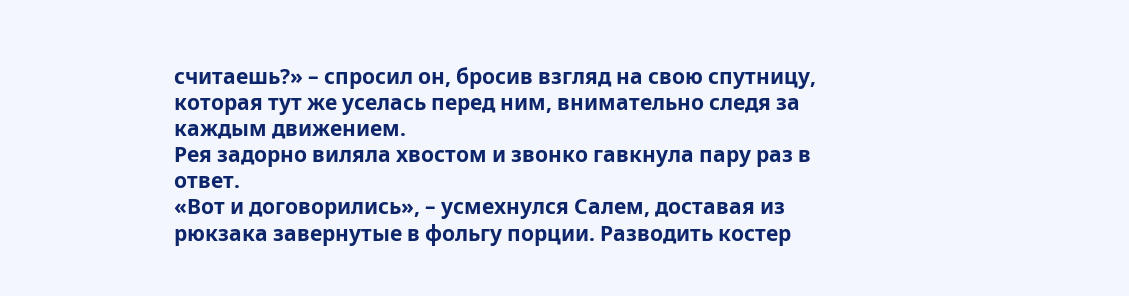считаешь?» – спросил он, бросив взгляд на свою спутницу, которая тут же уселась перед ним, внимательно следя за каждым движением.
Рея задорно виляла хвостом и звонко гавкнула пару раз в ответ.
«Вот и договорились», – усмехнулся Салем, доставая из рюкзака завернутые в фольгу порции. Разводить костер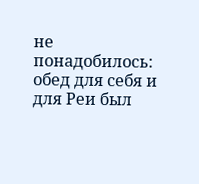не понадобилось: обед для себя и для Реи был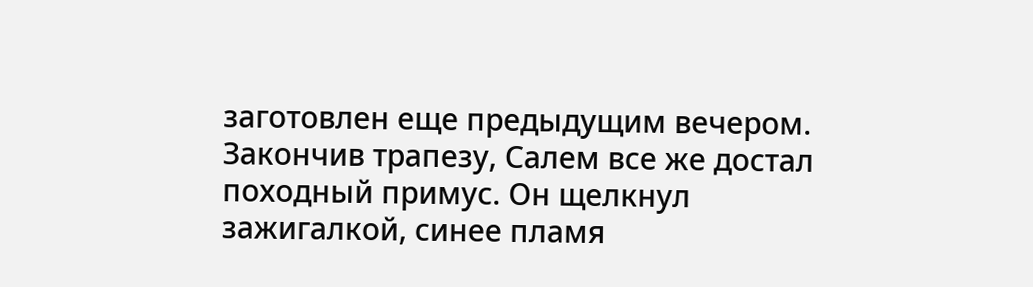заготовлен еще предыдущим вечером. Закончив трапезу, Салем все же достал походный примус. Он щелкнул зажигалкой, синее пламя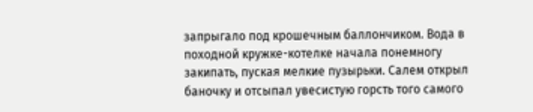запрыгало под крошечным баллончиком. Вода в походной кружке-котелке начала понемногу закипать, пуская мелкие пузырьки. Салем открыл баночку и отсыпал увесистую горсть того самого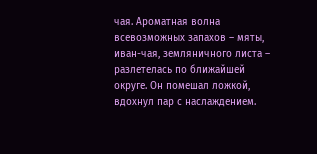чая. Ароматная волна всевозможных запахов – мяты, иван-чая, земляничного листа – разлетелась по ближайшей округе. Он помешал ложкой, вдохнул пар с наслаждением.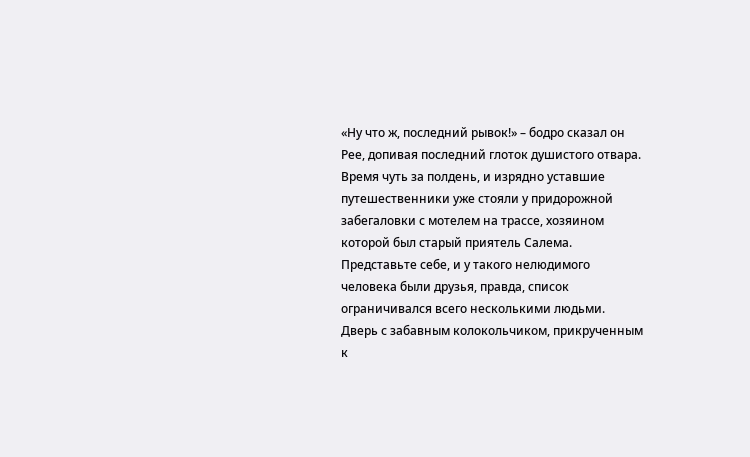«Ну что ж, последний рывок!» – бодро сказал он Рее, допивая последний глоток душистого отвара.
Время чуть за полдень, и изрядно уставшие путешественники уже стояли у придорожной забегаловки с мотелем на трассе, хозяином которой был старый приятель Салема. Представьте себе, и у такого нелюдимого человека были друзья, правда, список ограничивался всего несколькими людьми.
Дверь с забавным колокольчиком, прикрученным к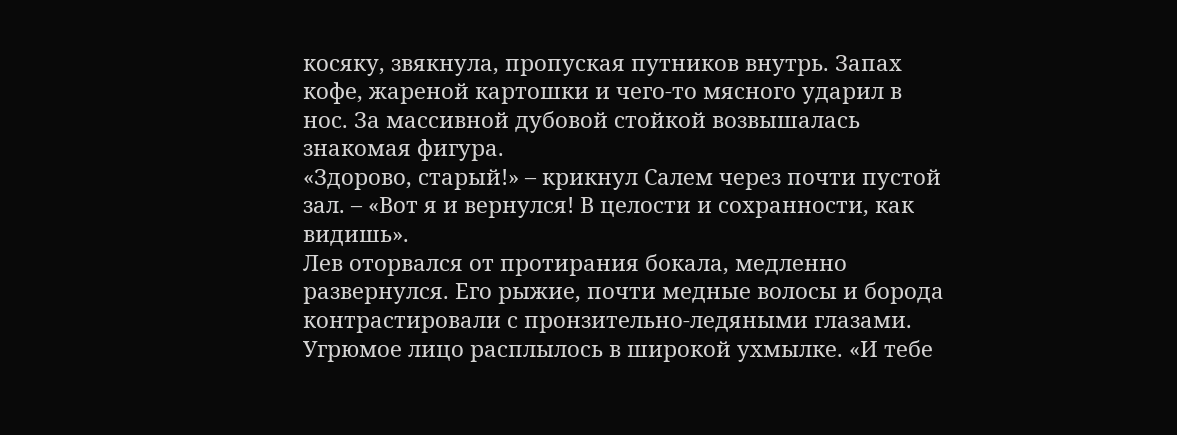косяку, звякнула, пропуская путников внутрь. Запах кофе, жареной картошки и чего-то мясного ударил в нос. За массивной дубовой стойкой возвышалась знакомая фигура.
«Здорово, старый!» – крикнул Салем через почти пустой зал. – «Вот я и вернулся! В целости и сохранности, как видишь».
Лев оторвался от протирания бокала, медленно развернулся. Его рыжие, почти медные волосы и борода контрастировали с пронзительно-ледяными глазами. Угрюмое лицо расплылось в широкой ухмылке. «И тебе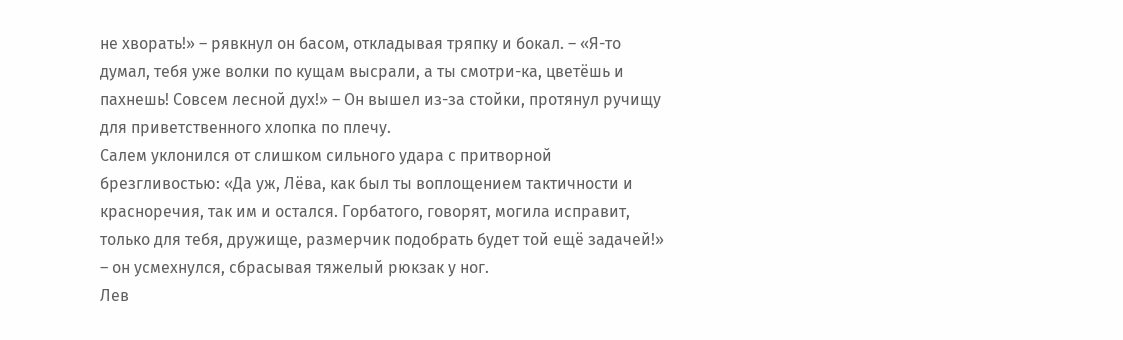не хворать!» – рявкнул он басом, откладывая тряпку и бокал. – «Я-то думал, тебя уже волки по кущам высрали, а ты смотри-ка, цветёшь и пахнешь! Совсем лесной дух!» – Он вышел из-за стойки, протянул ручищу для приветственного хлопка по плечу.
Салем уклонился от слишком сильного удара с притворной брезгливостью: «Да уж, Лёва, как был ты воплощением тактичности и красноречия, так им и остался. Горбатого, говорят, могила исправит, только для тебя, дружище, размерчик подобрать будет той ещё задачей!» – он усмехнулся, сбрасывая тяжелый рюкзак у ног.
Лев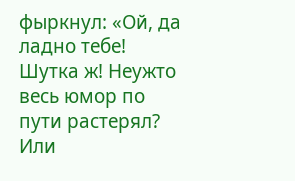фыркнул: «Ой, да ладно тебе! Шутка ж! Неужто весь юмор по пути растерял? Или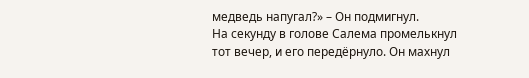медведь напугал?» – Он подмигнул.
На секунду в голове Салема промелькнул тот вечер, и его передёрнуло. Он махнул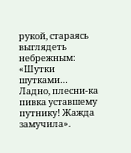рукой, стараясь выглядеть небрежным: «Шутки шутками… Ладно, плесни-ка пивка уставшему путнику! Жажда замучила».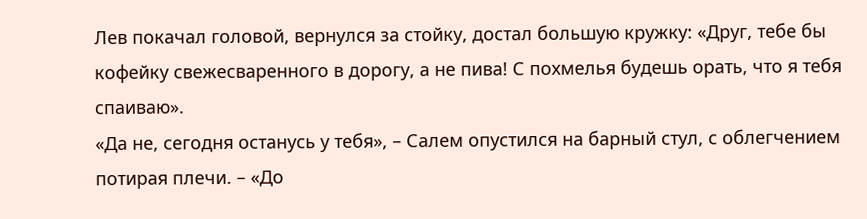Лев покачал головой, вернулся за стойку, достал большую кружку: «Друг, тебе бы кофейку свежесваренного в дорогу, а не пива! С похмелья будешь орать, что я тебя спаиваю».
«Да не, сегодня останусь у тебя», – Салем опустился на барный стул, с облегчением потирая плечи. – «До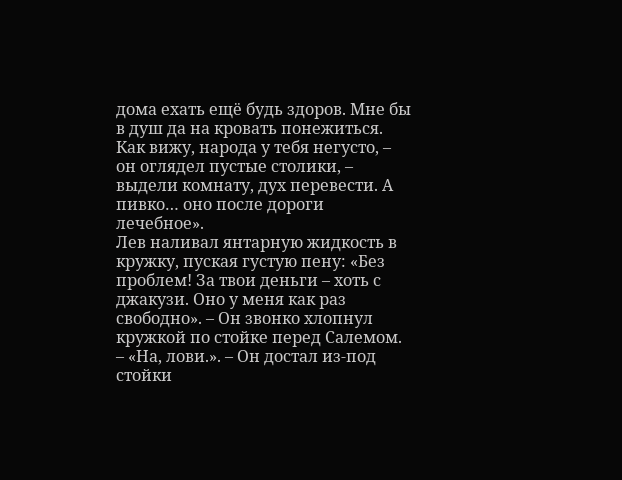дома ехать ещё будь здоров. Мне бы в душ да на кровать понежиться. Как вижу, народа у тебя негусто, – он оглядел пустые столики, – выдели комнату, дух перевести. А пивко… оно после дороги лечебное».
Лев наливал янтарную жидкость в кружку, пуская густую пену: «Без проблем! За твои деньги – хоть с джакузи. Оно у меня как раз свободно». – Он звонко хлопнул кружкой по стойке перед Салемом. – «На, лови.». – Он достал из-под стойки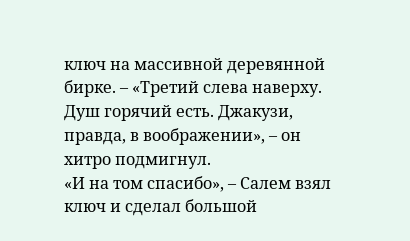ключ на массивной деревянной бирке. – «Третий слева наверху. Душ горячий есть. Джакузи, правда, в воображении», – он хитро подмигнул.
«И на том спасибо», – Салем взял ключ и сделал большой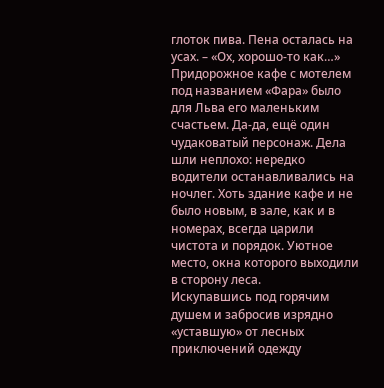глоток пива. Пена осталась на усах. – «Ох, хорошо-то как…»
Придорожное кафе с мотелем под названием «Фара» было для Льва его маленьким счастьем. Да-да, ещё один чудаковатый персонаж. Дела шли неплохо: нередко водители останавливались на ночлег. Хоть здание кафе и не было новым, в зале, как и в номерах, всегда царили чистота и порядок. Уютное место, окна которого выходили в сторону леса.
Искупавшись под горячим душем и забросив изрядно «уставшую» от лесных приключений одежду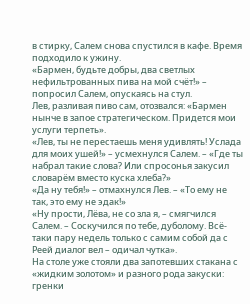в стирку, Салем снова спустился в кафе. Время подходило к ужину.
«Бармен, будьте добры, два светлых нефильтрованных пива на мой счёт!» – попросил Салем, опускаясь на стул.
Лев, разливая пиво сам, отозвался: «Бармен нынче в запое стратегическом. Придется мои услуги терпеть».
«Лев, ты не перестаешь меня удивлять! Услада для моих ушей!» – усмехнулся Салем. – «Где ты набрал такие слова? Или спросонья закусил словарём вместо куска хлеба?»
«Да ну тебя!» – отмахнулся Лев. – «То ему не так, это ему не эдак!»
«Ну прости, Лёва, не со зла я, – смягчился Салем. – Соскучился по тебе, дуболому. Всё-таки пару недель только с самим собой да с Реей диалог вел – одичал чутка».
На столе уже стояли два запотевших стакана с «жидким золотом» и разного рода закуски: гренки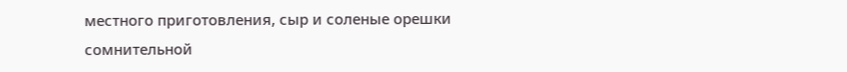местного приготовления, сыр и соленые орешки сомнительной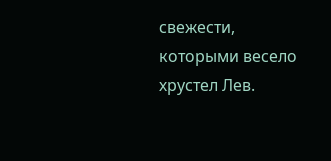свежести, которыми весело хрустел Лев.